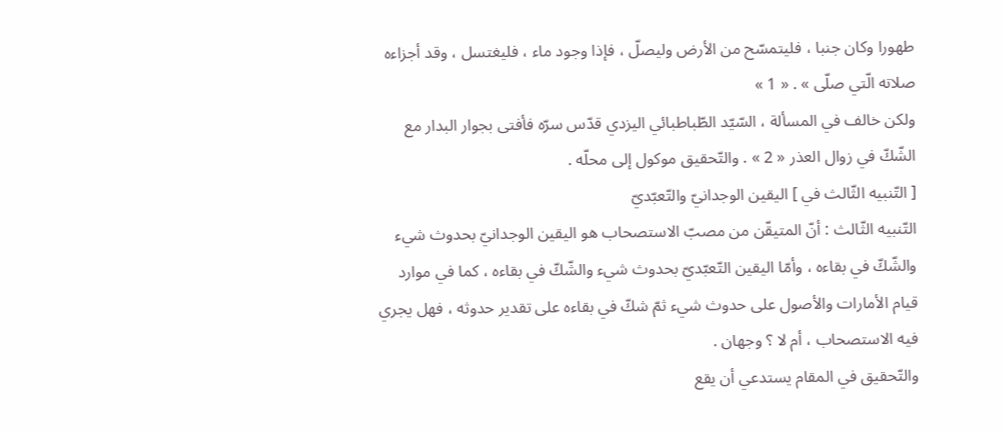طهورا وكان جنبا ، فليتمسّح من الأرض وليصلّ ، فإذا وجود ماء ، فليغتسل ، وقد أجزاءه صلاته الّتي صلّى » . « 1 »
ولكن خالف في المسألة ، السّيّد الطّباطبائي اليزدي قدّس سرّه فأفتى بجوار البدار مع الشّكّ في زوال العذر « 2 » . والتّحقيق موكول إلى محلّه .
[ التّنبيه الثّالث في ] اليقين الوجدانيّ والتّعبّديّ
التّنبيه الثّالث : أنّ المتيقّن من مصبّ الاستصحاب هو اليقين الوجدانيّ بحدوث شيء والشّكّ في بقاءه ، وأمّا اليقين التّعبّديّ بحدوث شيء والشّكّ في بقاءه ، كما في موارد قيام الأمارات والأصول على حدوث شيء ثمّ شكّ في بقاءه على تقدير حدوثه ، فهل يجري فيه الاستصحاب ، أم لا ؟ وجهان .
والتّحقيق في المقام يستدعي أن يقع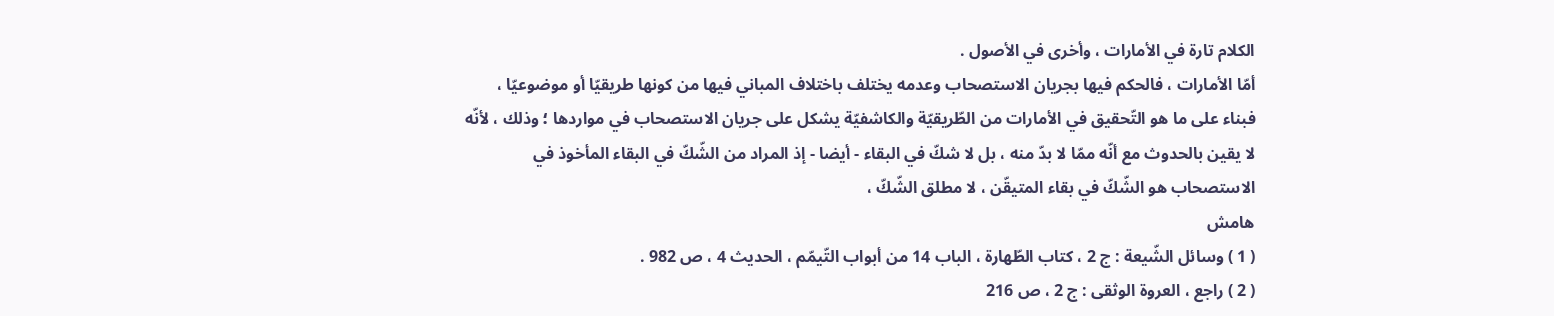الكلام تارة في الأمارات ، وأخرى في الأصول .
أمّا الأمارات ، فالحكم فيها بجريان الاستصحاب وعدمه يختلف باختلاف المباني فيها من كونها طريقيّا أو موضوعيّا ، فبناء على ما هو التّحقيق في الأمارات من الطّريقيّة والكاشفيّة يشكل على جريان الاستصحاب في مواردها ؛ وذلك ، لأنّه لا يقين بالحدوث مع أنّه ممّا لا بدّ منه ، بل لا شكّ في البقاء - أيضا - إذ المراد من الشّكّ في البقاء المأخوذ في الاستصحاب هو الشّكّ في بقاء المتيقّن ، لا مطلق الشّكّ ،
هامش
( 1 ) وسائل الشّيعة : ج 2 ، كتاب الطّهارة ، الباب 14 من أبواب التّيمّم ، الحديث 4 ، ص 982 .
( 2 ) راجع ، العروة الوثقى : ج 2 ، ص 216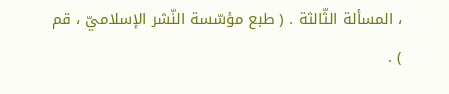، المسألة الثّالثة . ( طبع مؤسّسة النّشر الإسلاميّ ، قم ) .